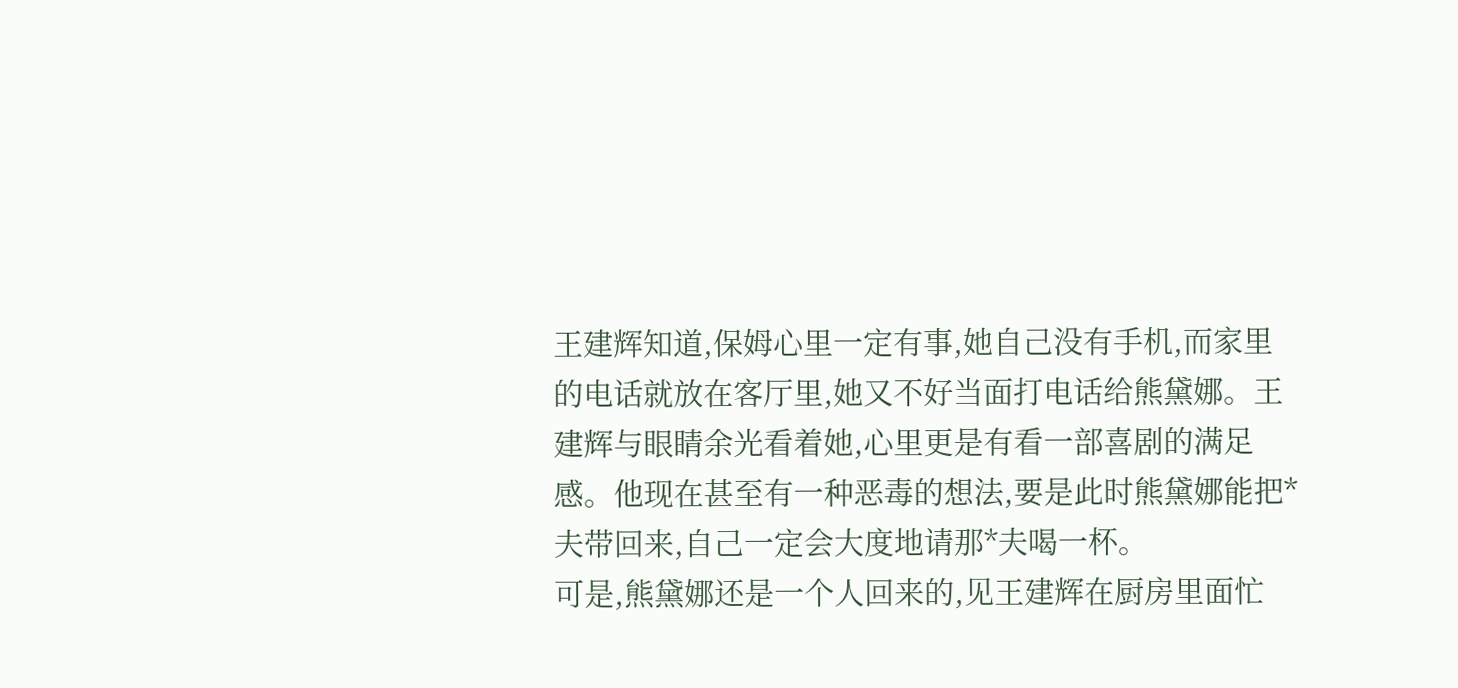王建辉知道,保姆心里一定有事,她自己没有手机,而家里的电话就放在客厅里,她又不好当面打电话给熊黛娜。王建辉与眼睛余光看着她,心里更是有看一部喜剧的满足感。他现在甚至有一种恶毒的想法,要是此时熊黛娜能把*夫带回来,自己一定会大度地请那*夫喝一杯。
可是,熊黛娜还是一个人回来的,见王建辉在厨房里面忙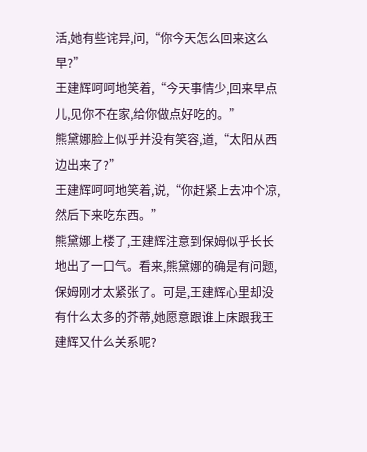活,她有些诧异,问,“你今天怎么回来这么早?”
王建辉呵呵地笑着,“今天事情少,回来早点儿,见你不在家,给你做点好吃的。”
熊黛娜脸上似乎并没有笑容,道,“太阳从西边出来了?”
王建辉呵呵地笑着,说,“你赶紧上去冲个凉,然后下来吃东西。”
熊黛娜上楼了,王建辉注意到保姆似乎长长地出了一口气。看来,熊黛娜的确是有问题,保姆刚才太紧张了。可是,王建辉心里却没有什么太多的芥蒂,她愿意跟谁上床跟我王建辉又什么关系呢?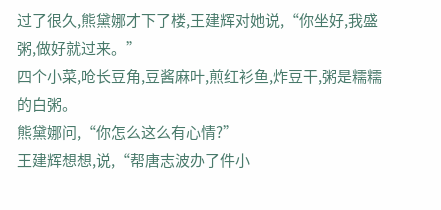过了很久,熊黛娜才下了楼,王建辉对她说,“你坐好,我盛粥,做好就过来。”
四个小菜,呛长豆角,豆酱麻叶,煎红衫鱼,炸豆干,粥是糯糯的白粥。
熊黛娜问,“你怎么这么有心情?”
王建辉想想,说,“帮唐志波办了件小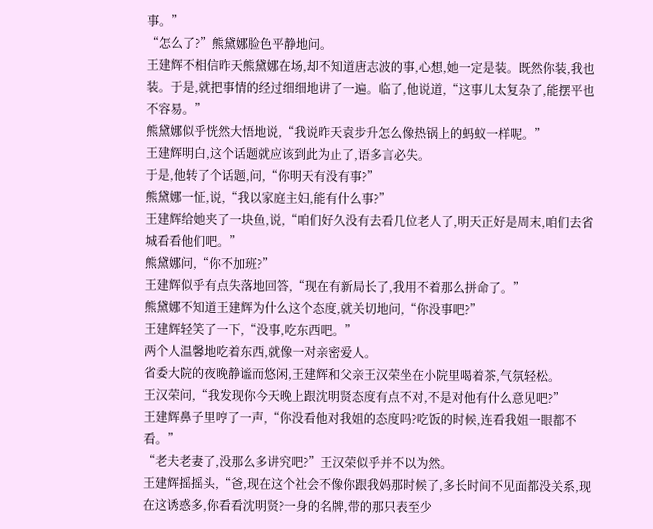事。”
“怎么了?”熊黛娜脸色平静地问。
王建辉不相信昨天熊黛娜在场,却不知道唐志波的事,心想,她一定是装。既然你装,我也装。于是,就把事情的经过细细地讲了一遍。临了,他说道,“这事儿太复杂了,能摆平也不容易。”
熊黛娜似乎恍然大悟地说,“我说昨天袁步升怎么像热锅上的蚂蚁一样呢。”
王建辉明白,这个话题就应该到此为止了,语多言必失。
于是,他转了个话题,问,“你明天有没有事?”
熊黛娜一怔,说,“我以家庭主妇,能有什么事?”
王建辉给她夹了一块鱼,说,“咱们好久没有去看几位老人了,明天正好是周末,咱们去省城看看他们吧。”
熊黛娜问,“你不加班?”
王建辉似乎有点失落地回答,“现在有新局长了,我用不着那么拼命了。”
熊黛娜不知道王建辉为什么这个态度,就关切地问,“你没事吧?”
王建辉轻笑了一下,“没事,吃东西吧。”
两个人温馨地吃着东西,就像一对亲密爱人。
省委大院的夜晚静谧而悠闲,王建辉和父亲王汉荣坐在小院里喝着茶,气氛轻松。
王汉荣问,“我发现你今天晚上跟沈明贤态度有点不对,不是对他有什么意见吧?”
王建辉鼻子里哼了一声,“你没看他对我姐的态度吗?吃饭的时候,连看我姐一眼都不看。”
“老夫老妻了,没那么多讲究吧?”王汉荣似乎并不以为然。
王建辉摇摇头,“爸,现在这个社会不像你跟我妈那时候了,多长时间不见面都没关系,现在这诱惑多,你看看沈明贤?一身的名牌,带的那只表至少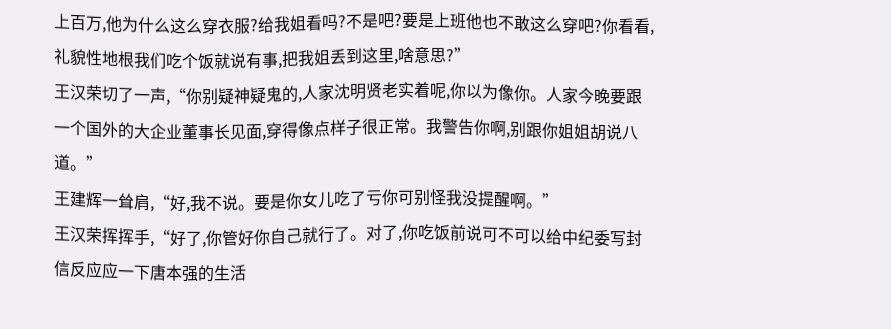上百万,他为什么这么穿衣服?给我姐看吗?不是吧?要是上班他也不敢这么穿吧?你看看,礼貌性地根我们吃个饭就说有事,把我姐丢到这里,啥意思?”
王汉荣切了一声,“你别疑神疑鬼的,人家沈明贤老实着呢,你以为像你。人家今晚要跟一个国外的大企业董事长见面,穿得像点样子很正常。我警告你啊,别跟你姐姐胡说八道。”
王建辉一耸肩,“好,我不说。要是你女儿吃了亏你可别怪我没提醒啊。”
王汉荣挥挥手,“好了,你管好你自己就行了。对了,你吃饭前说可不可以给中纪委写封信反应应一下唐本强的生活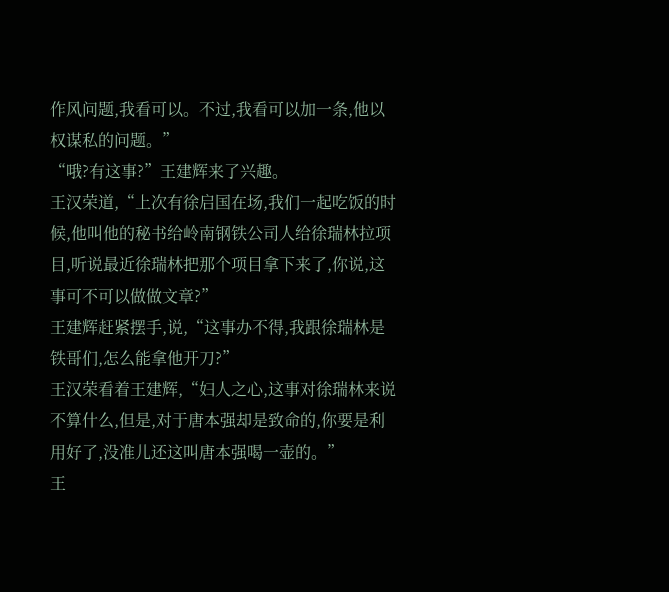作风问题,我看可以。不过,我看可以加一条,他以权谋私的问题。”
“哦?有这事?”王建辉来了兴趣。
王汉荣道,“上次有徐启国在场,我们一起吃饭的时候,他叫他的秘书给岭南钢铁公司人给徐瑞林拉项目,听说最近徐瑞林把那个项目拿下来了,你说,这事可不可以做做文章?”
王建辉赶紧摆手,说,“这事办不得,我跟徐瑞林是铁哥们,怎么能拿他开刀?”
王汉荣看着王建辉,“妇人之心,这事对徐瑞林来说不算什么,但是,对于唐本强却是致命的,你要是利用好了,没准儿还这叫唐本强喝一壶的。”
王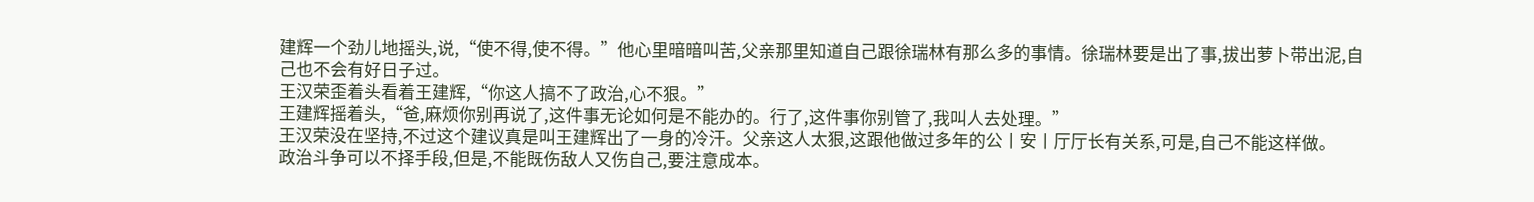建辉一个劲儿地摇头,说,“使不得,使不得。”他心里暗暗叫苦,父亲那里知道自己跟徐瑞林有那么多的事情。徐瑞林要是出了事,拔出萝卜带出泥,自己也不会有好日子过。
王汉荣歪着头看着王建辉,“你这人搞不了政治,心不狠。”
王建辉摇着头,“爸,麻烦你别再说了,这件事无论如何是不能办的。行了,这件事你别管了,我叫人去处理。”
王汉荣没在坚持,不过这个建议真是叫王建辉出了一身的冷汗。父亲这人太狠,这跟他做过多年的公丨安丨厅厅长有关系,可是,自己不能这样做。
政治斗争可以不择手段,但是,不能既伤敌人又伤自己,要注意成本。